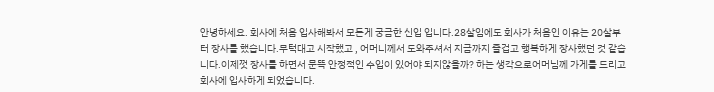안녕하세요. 회사에 처음 입사해봐서 모든게 궁금한 신입 입니다.28살임에도 회사가 처음인 이유는 20살부터 장사를 했습니다.무턱대고 시작했고 , 어머니께서 도와주셔서 지금까지 즐겁고 행복하게 장사했던 것 같습니다.이제껏 장사를 하면서 문뜩 안정적인 수입이 있어야 되지않을까? 하는 생각으로어머님께 가게를 드리고 회사에 입사하게 되었습니다.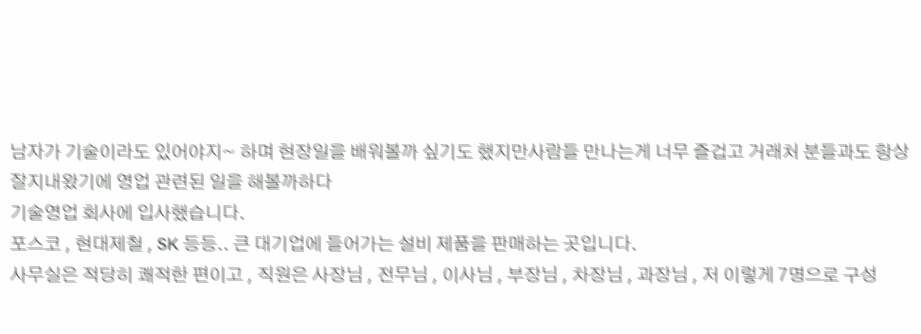남자가 기술이라도 있어야지~ 하며 현장일을 배워볼까 싶기도 했지만사람들 만나는게 너무 즐겁고 거래처 분들과도 항상 잘지내왔기에 영업 관련된 일을 해볼까하다
기술영업 회사에 입사했습니다.
포스코 , 현대제철 , SK 등등.. 큰 대기업에 들어가는 설비 제품을 판매하는 곳입니다.
사무실은 적당히 쾌적한 편이고 , 직원은 사장님 , 전무님 , 이사님 , 부장님 , 차장님 , 과장님 , 저 이렇게 7명으로 구성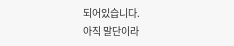되어있습니다.
아직 말단이라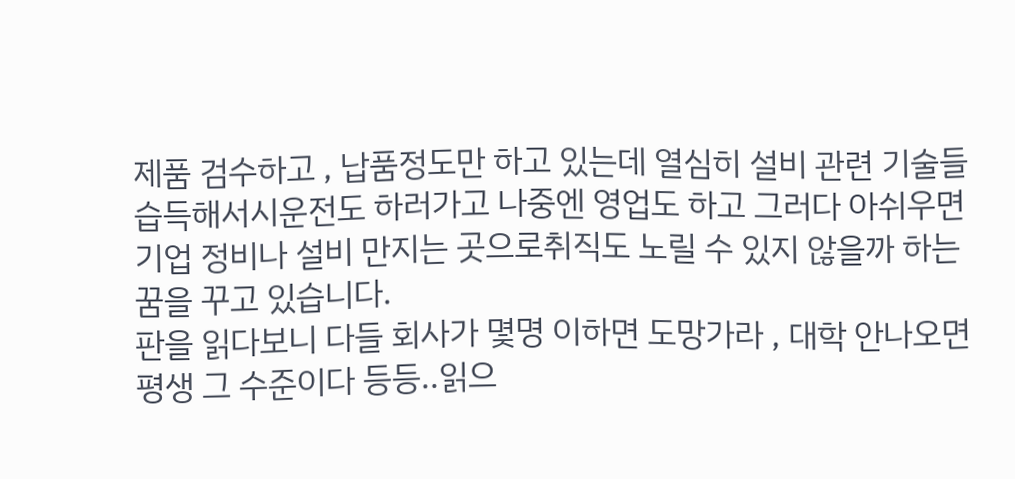제품 검수하고 , 납품정도만 하고 있는데 열심히 설비 관련 기술들 습득해서시운전도 하러가고 나중엔 영업도 하고 그러다 아쉬우면 기업 정비나 설비 만지는 곳으로취직도 노릴 수 있지 않을까 하는 꿈을 꾸고 있습니다.
판을 읽다보니 다들 회사가 몇명 이하면 도망가라 , 대학 안나오면 평생 그 수준이다 등등..읽으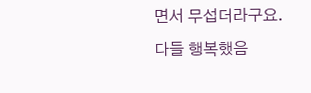면서 무섭더라구요. 다들 행복했음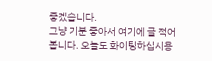좋겠습니다.
그냥 기분 좋아서 여기에 글 적어봅니다. 오늘도 화이팅하십시용